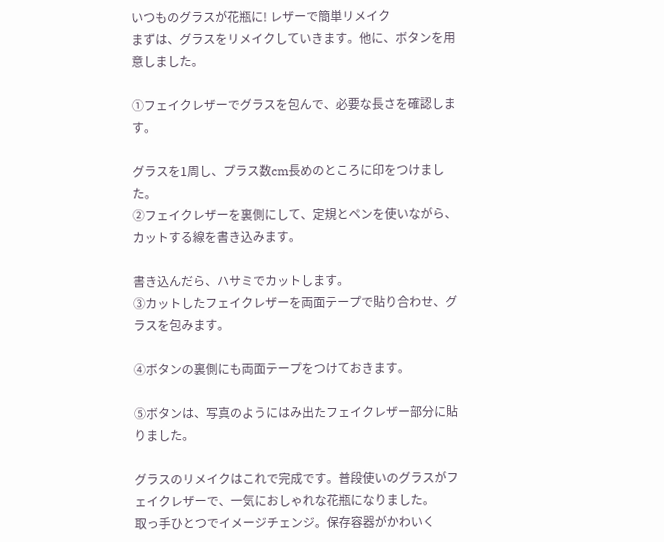いつものグラスが花瓶に! レザーで簡単リメイク
まずは、グラスをリメイクしていきます。他に、ボタンを用意しました。

①フェイクレザーでグラスを包んで、必要な長さを確認します。

グラスを1周し、プラス数cm長めのところに印をつけました。
②フェイクレザーを裏側にして、定規とペンを使いながら、カットする線を書き込みます。

書き込んだら、ハサミでカットします。
③カットしたフェイクレザーを両面テープで貼り合わせ、グラスを包みます。

④ボタンの裏側にも両面テープをつけておきます。

⑤ボタンは、写真のようにはみ出たフェイクレザー部分に貼りました。

グラスのリメイクはこれで完成です。普段使いのグラスがフェイクレザーで、一気におしゃれな花瓶になりました。
取っ手ひとつでイメージチェンジ。保存容器がかわいく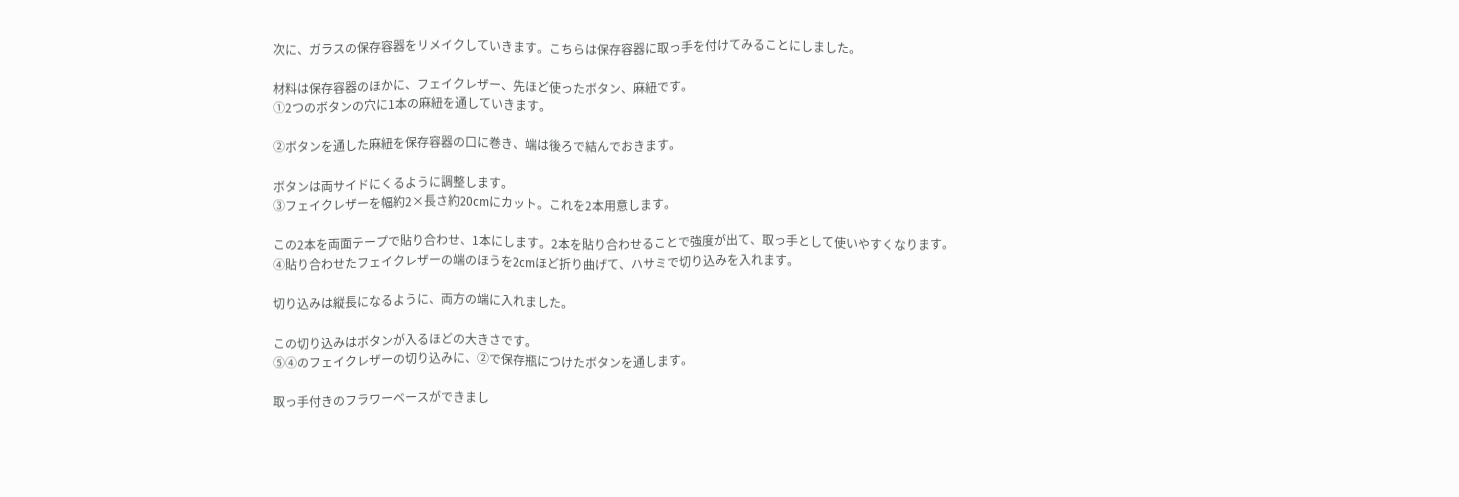次に、ガラスの保存容器をリメイクしていきます。こちらは保存容器に取っ手を付けてみることにしました。

材料は保存容器のほかに、フェイクレザー、先ほど使ったボタン、麻紐です。
①2つのボタンの穴に1本の麻紐を通していきます。

②ボタンを通した麻紐を保存容器の口に巻き、端は後ろで結んでおきます。

ボタンは両サイドにくるように調整します。
③フェイクレザーを幅約2×長さ約20cmにカット。これを2本用意します。

この2本を両面テープで貼り合わせ、1本にします。2本を貼り合わせることで強度が出て、取っ手として使いやすくなります。
④貼り合わせたフェイクレザーの端のほうを2cmほど折り曲げて、ハサミで切り込みを入れます。

切り込みは縦長になるように、両方の端に入れました。

この切り込みはボタンが入るほどの大きさです。
⑤④のフェイクレザーの切り込みに、②で保存瓶につけたボタンを通します。

取っ手付きのフラワーベースができまし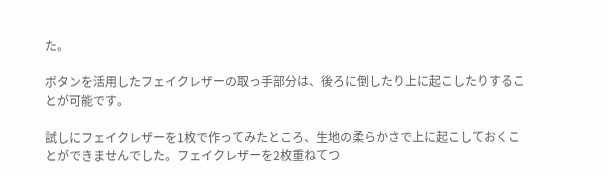た。

ボタンを活用したフェイクレザーの取っ手部分は、後ろに倒したり上に起こしたりすることが可能です。

試しにフェイクレザーを1枚で作ってみたところ、生地の柔らかさで上に起こしておくことができませんでした。フェイクレザーを2枚重ねてつ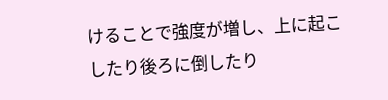けることで強度が増し、上に起こしたり後ろに倒したり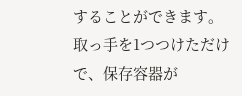することができます。
取っ手を1つつけただけで、保存容器が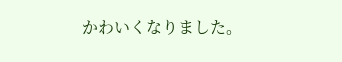かわいくなりました。